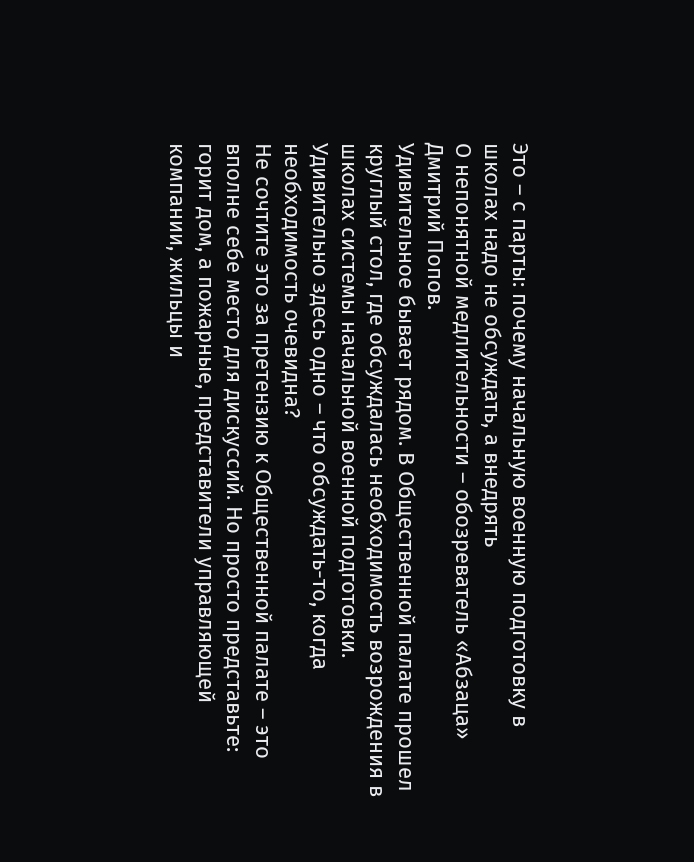Это – с парты: почему начальную военную подготовку в школах надо не обсуждать, а внедрять
О непонятной медлительности – обозреватель «Абзаца» Дмитрий Попов.
Удивительное бывает рядом. В Общественной палате прошел круглый стол, где обсуждалась необходимость возрождения в школах системы начальной военной подготовки. Удивительно здесь одно – что обсуждать-то, когда необходимость очевидна?
Не сочтите это за претензию к Общественной палате – это вполне себе место для дискуссий. Но просто представьте: горит дом, а пожарные, представители управляющей компании, жильцы и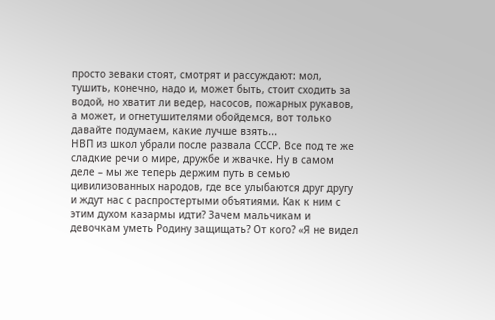просто зеваки стоят, смотрят и рассуждают: мол, тушить, конечно, надо и, может быть, стоит сходить за водой, но хватит ли ведер, насосов, пожарных рукавов, а может, и огнетушителями обойдемся, вот только давайте подумаем, какие лучше взять...
НВП из школ убрали после развала СССР. Все под те же сладкие речи о мире, дружбе и жвачке. Ну в самом деле – мы же теперь держим путь в семью цивилизованных народов, где все улыбаются друг другу и ждут нас с распростертыми объятиями. Как к ним с этим духом казармы идти? Зачем мальчикам и девочкам уметь Родину защищать? От кого? «Я не видел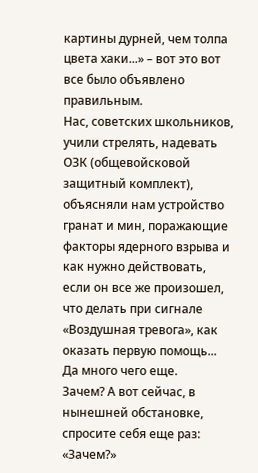картины дурней, чем толпа цвета хаки...» – вот это вот все было объявлено правильным.
Нас, советских школьников, учили стрелять, надевать ОЗК (общевойсковой защитный комплект), объясняли нам устройство гранат и мин, поражающие факторы ядерного взрыва и как нужно действовать, если он все же произошел, что делать при сигнале «Воздушная тревога», как оказать первую помощь... Да много чего еще.
Зачем? А вот сейчас, в нынешней обстановке, спросите себя еще раз: «Зачем?»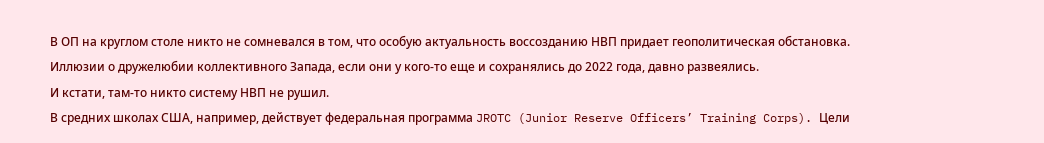В ОП на круглом столе никто не сомневался в том, что особую актуальность воссозданию НВП придает геополитическая обстановка. Иллюзии о дружелюбии коллективного Запада, если они у кого-то еще и сохранялись до 2022 года, давно развеялись.
И кстати, там-то никто систему НВП не рушил.
В средних школах США, например, действует федеральная программа JROTC (Junior Reserve Officers’ Training Corps). Цели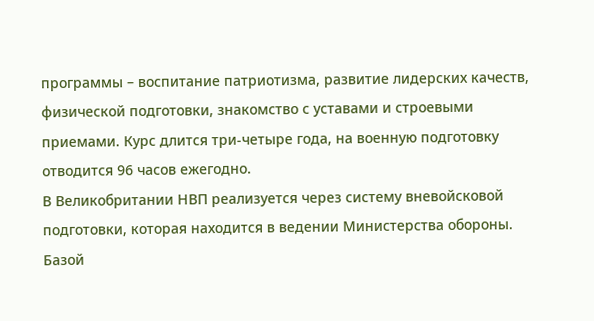программы – воспитание патриотизма, развитие лидерских качеств, физической подготовки, знакомство с уставами и строевыми приемами. Курс длится три-четыре года, на военную подготовку отводится 96 часов ежегодно.
В Великобритании НВП реализуется через систему вневойсковой подготовки, которая находится в ведении Министерства обороны. Базой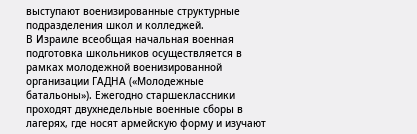выступают военизированные структурные подразделения школ и колледжей.
В Израиле всеобщая начальная военная подготовка школьников осуществляется в рамках молодежной военизированной организации ГАДНА («Молодежные батальоны»). Ежегодно старшеклассники проходят двухнедельные военные сборы в лагерях, где носят армейскую форму и изучают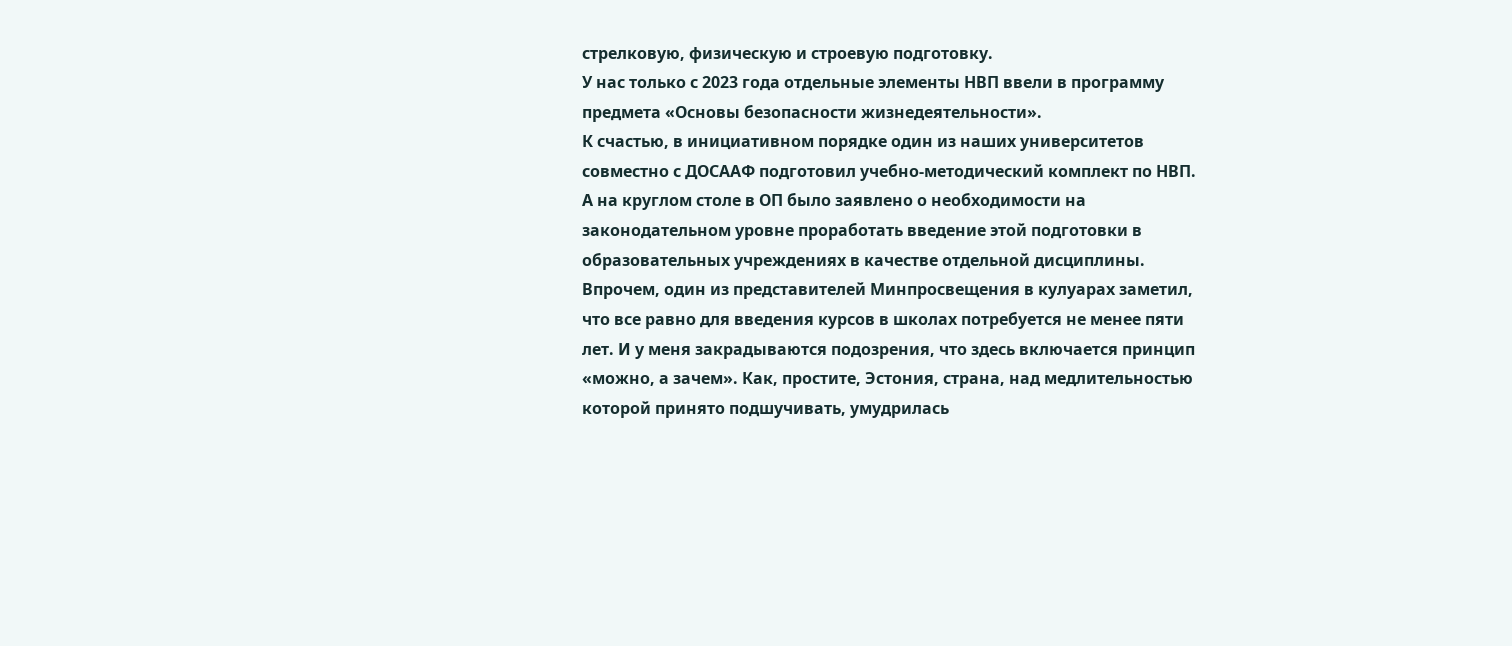стрелковую, физическую и строевую подготовку.
У нас только с 2023 года отдельные элементы НВП ввели в программу предмета «Основы безопасности жизнедеятельности».
К счастью, в инициативном порядке один из наших университетов совместно с ДОСААФ подготовил учебно-методический комплект по НВП. А на круглом столе в ОП было заявлено о необходимости на законодательном уровне проработать введение этой подготовки в образовательных учреждениях в качестве отдельной дисциплины.
Впрочем, один из представителей Минпросвещения в кулуарах заметил, что все равно для введения курсов в школах потребуется не менее пяти лет. И у меня закрадываются подозрения, что здесь включается принцип «можно, а зачем». Как, простите, Эстония, страна, над медлительностью которой принято подшучивать, умудрилась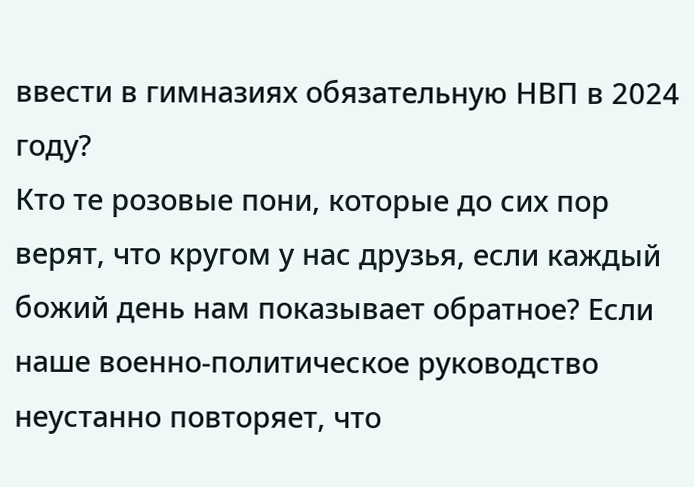ввести в гимназиях обязательную НВП в 2024 году?
Кто те розовые пони, которые до сих пор верят, что кругом у нас друзья, если каждый божий день нам показывает обратное? Если наше военно-политическое руководство неустанно повторяет, что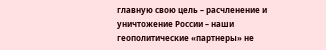главную свою цель – расчленение и уничтожение России – наши геополитические «партнеры» не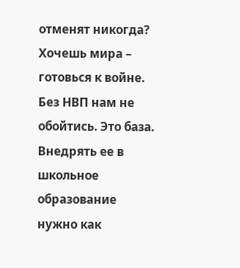отменят никогда?
Хочешь мира – готовься к войне. Без НВП нам не обойтись. Это база. Внедрять ее в школьное образование нужно как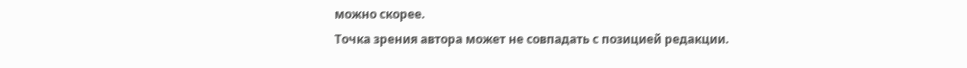можно скорее.
Точка зрения автора может не совпадать с позицией редакции.